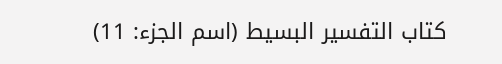كتاب التفسير البسيط (اسم الجزء: 11)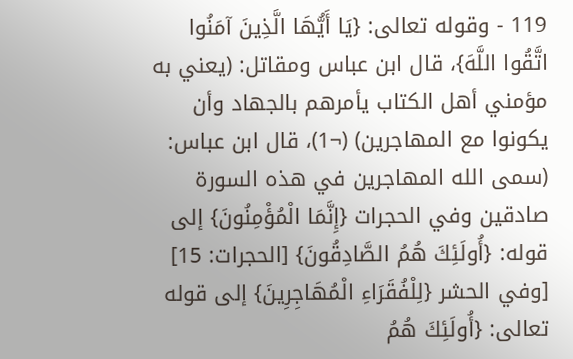119 - وقوله تعالى: {يَا أَيُّهَا الَّذِينَ آمَنُوا اتَّقُوا اللَّهَ}، قال ابن عباس ومقاتل: (يعني به مؤمني أهل الكتاب يأمرهم بالجهاد وأن يكونوا مع المهاجرين) (¬1)، قال ابن عباس: (سمى الله المهاجرين في هذه السورة صادقين وفي الحجرات {إِنَّمَا الْمُؤْمِنُونَ} إلى قوله: {أُولَئِكَ هُمُ الصَّادِقُونَ} [الحجرات: 15] [وفي الحشر {لِلْفُقَرَاءِ الْمُهَاجِرِينَ} إلى قوله تعالى: {أُولَئِكَ هُمُ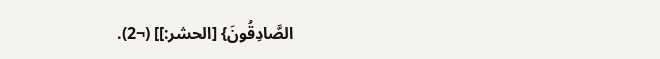الصَّادِقُونَ} [الحشر:]] (¬2).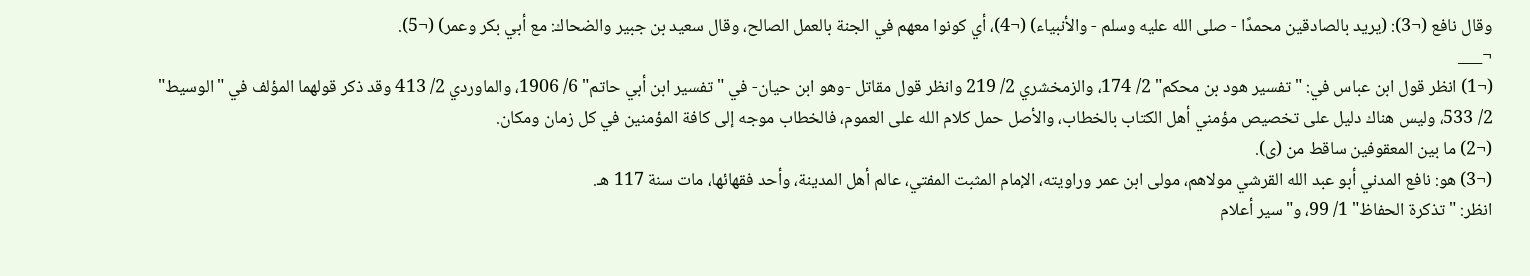وقال نافع (¬3): (يريد بالصادقين محمدًا - صلى الله عليه وسلم - والأنبياء) (¬4)، أي كونوا معهم في الجنة بالعمل الصالح، وقال سعيد بن جبير والضحاك: مع أبي بكر وعمر) (¬5).
¬___
(¬1) انظر قول ابن عباس في: "تفسير هود بن محكم" 2/ 174، والزمخشري 2/ 219 وانظر قول مقاتل -وهو ابن حيان- في "تفسير ابن أبي حاتم" 6/ 1906، والماوردي 2/ 413 وقد ذكر قولهما المؤلف في "الوسيط" 2/ 533، وليس هناك دليل على تخصيص مؤمني أهل الكتاب بالخطاب، والأصل حمل كلام الله على العموم، فالخطاب موجه إلى كافة المؤمنين في كل زمان ومكان.
(¬2) ما بين المعقوفين ساقط من (ى).
(¬3) هو: نافع المدني أبو عبد الله القرشي مولاهم، مولى ابن عمر وراويته، الإمام المثبت المفتي، عالم أهل المدينة، وأحد فقهائها، مات سنة 117 هـ.
انظر: "تذكرة الحفاظ" 1/ 99، و"سير أعلام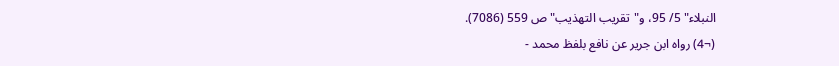النبلاء" 5/ 95، و"تقريب التهذيب" ص 559 (7086).
(¬4) رواه ابن جرير عن نافع بلفظ محمد -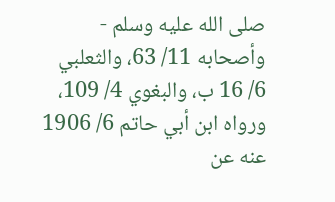صلى الله عليه وسلم - وأصحابه 11/ 63، والثعلبي 6/ 16 ب، والبغوي 4/ 109، ورواه ابن أبي حاتم 6/ 1906 عنه عن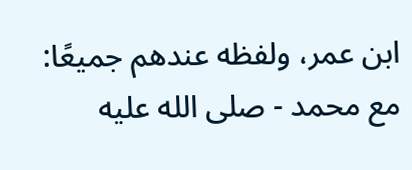ابن عمر، ولفظه عندهم جميعًا: مع محمد - صلى الله عليه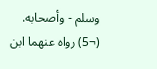وسلم - وأصحابه.
(¬5) رواه عنهما ابن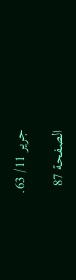جرير 11/ 63.

الصفحة 87